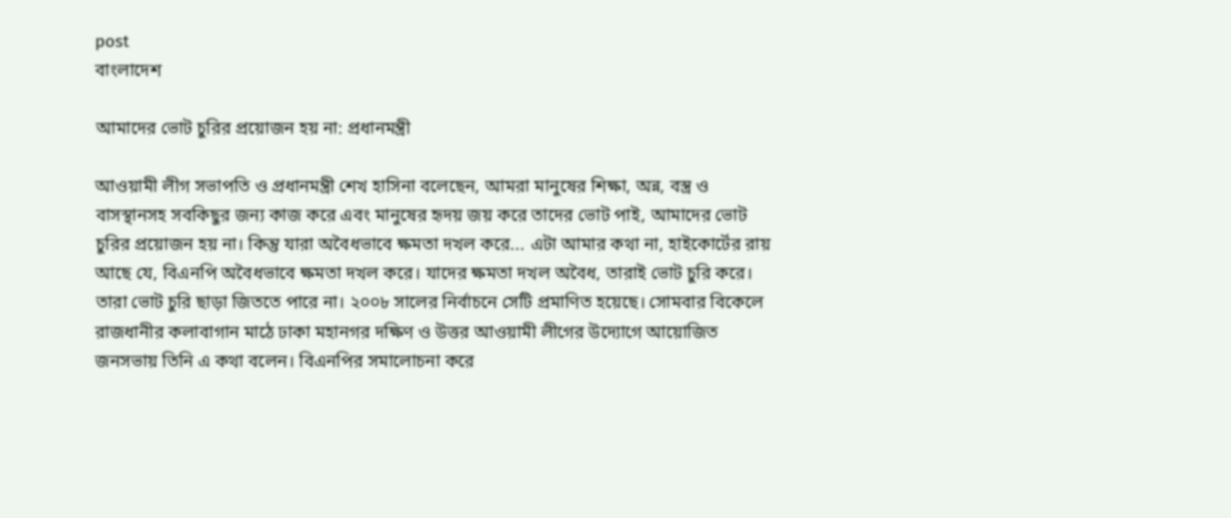post
বাংলাদেশ

আমাদের ভোট চুরির প্রয়োজন হয় না: প্রধানমন্ত্রী

আওয়ামী লীগ সভাপতি ও প্রধানমন্ত্রী শেখ হাসিনা বলেছেন, আমরা মানুষের শিক্ষা, অন্ন, বস্ত্র ও বাসস্থানসহ সবকিছুর জন্য কাজ করে এবং মানুষের হৃদয় জয় করে তাদের ভোট পাই, আমাদের ভোট চুরির প্রয়োজন হয় না। কিন্তু যারা অবৈধভাবে ক্ষমতা দখল করে... এটা আমার কথা না, হাইকোর্টের রায় আছে যে, বিএনপি অবৈধভাবে ক্ষমতা দখল করে। যাদের ক্ষমতা দখল অবৈধ, তারাই ভোট চুরি করে। তারা ভোট চুরি ছাড়া জিততে পারে না। ২০০৮ সালের নির্বাচনে সেটি প্রমাণিত হয়েছে। সোমবার বিকেলে রাজধানীর কলাবাগান মাঠে ঢাকা মহানগর দক্ষিণ ও উত্তর আওয়ামী লীগের উদ্যোগে আয়োজিত জনসভায় তিনি এ কথা বলেন। বিএনপির সমালোচনা করে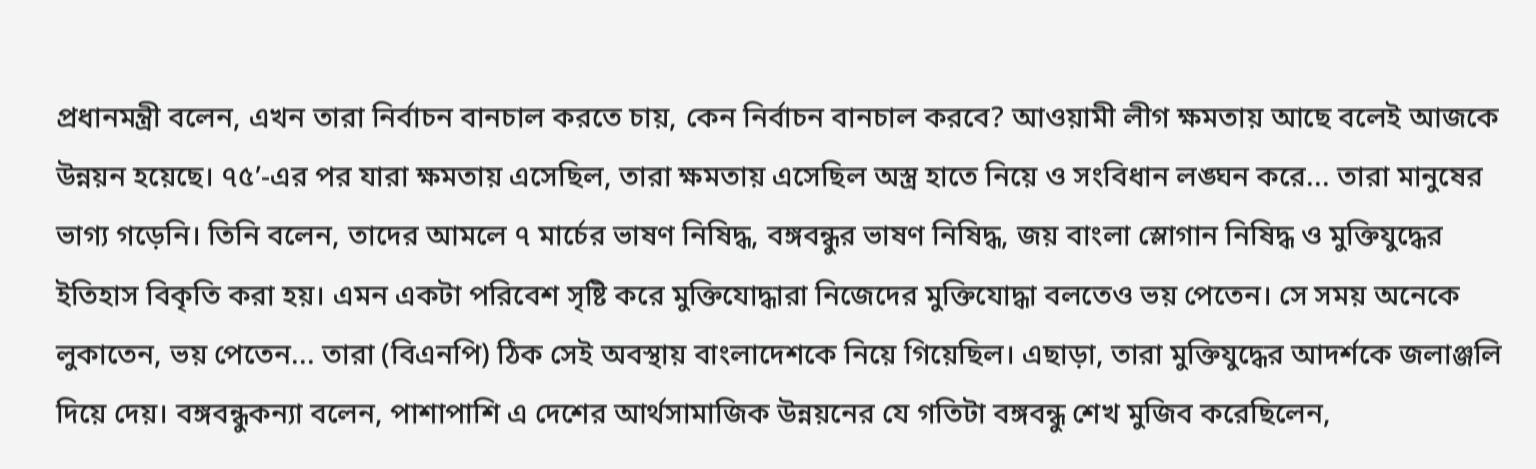প্রধানমন্ত্রী বলেন, এখন তারা নির্বাচন বানচাল করতে চায়, কেন নির্বাচন বানচাল করবে? আওয়ামী লীগ ক্ষমতায় আছে বলেই আজকে উন্নয়ন হয়েছে। ৭৫’-এর পর যারা ক্ষমতায় এসেছিল, তারা ক্ষমতায় এসেছিল অস্ত্র হাতে নিয়ে ও সংবিধান লঙ্ঘন করে... তারা মানুষের ভাগ্য গড়েনি। তিনি বলেন, তাদের আমলে ৭ মার্চের ভাষণ নিষিদ্ধ, বঙ্গবন্ধুর ভাষণ নিষিদ্ধ, জয় বাংলা স্লোগান নিষিদ্ধ ও মুক্তিযুদ্ধের ইতিহাস বিকৃতি করা হয়। এমন একটা পরিবেশ সৃষ্টি করে মুক্তিযোদ্ধারা নিজেদের মুক্তিযোদ্ধা বলতেও ভয় পেতেন। সে সময় অনেকে লুকাতেন, ভয় পেতেন... তারা (বিএনপি) ঠিক সেই অবস্থায় বাংলাদেশকে নিয়ে গিয়েছিল। এছাড়া, তারা মুক্তিযুদ্ধের আদর্শকে জলাঞ্জলি দিয়ে দেয়। বঙ্গবন্ধুকন্যা বলেন, পাশাপাশি এ দেশের আর্থসামাজিক উন্নয়নের যে গতিটা বঙ্গবন্ধু শেখ মুজিব করেছিলেন,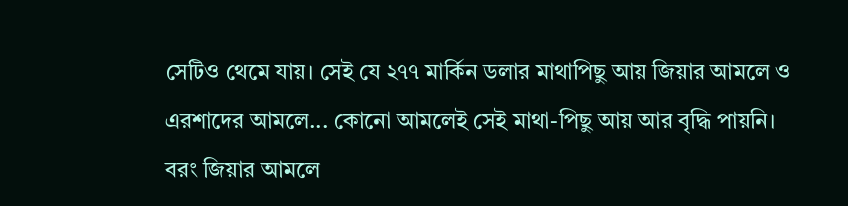সেটিও থেমে যায়। সেই যে ২৭৭ মার্কিন ডলার মাথাপিছু আয় জিয়ার আমলে ও এরশাদের আমলে... কোনো আমলেই সেই মাথা-পিছু আয় আর বৃদ্ধি পায়নি। বরং জিয়ার আমলে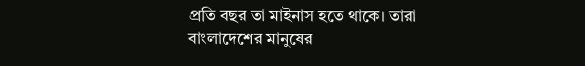প্রতি বছর তা মাইনাস হতে থাকে। তারা বাংলাদেশের মানুষের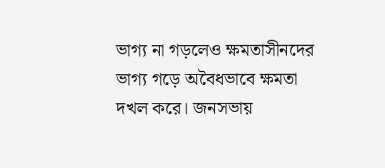ভাগ্য না গড়লেও ক্ষমতাসীনদের ভাগ্য গড়ে অবৈধভাবে ক্ষমতা দখল করে। জনসভায়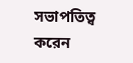সভাপতিত্ব করেন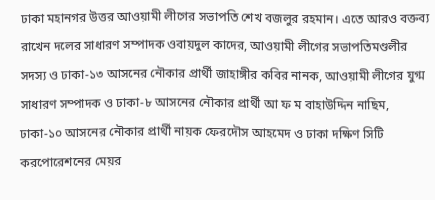ঢাকা মহানগর উত্তর আওয়ামী লীগের সভাপতি শেখ বজলুর রহমান। এতে আরও বক্তব্য রাখেন দলের সাধারণ সম্পাদক ওবায়দুল কাদের, আওয়ামী লীগের সভাপতিমণ্ডলীর সদস্য ও ঢাকা-১৩ আসনের নৌকার প্রার্থী জাহাঙ্গীর কবির নানক, আওয়ামী লীগের যুগ্ম সাধারণ সম্পাদক ও ঢাকা-৮ আসনের নৌকার প্রার্থী আ ফ ম বাহাউদ্দিন নাছিম, ঢাকা-১০ আসনের নৌকার প্রার্থী নায়ক ফেরদৌস আহমেদ ও ঢাকা দক্ষিণ সিটি করপোরেশনের মেয়র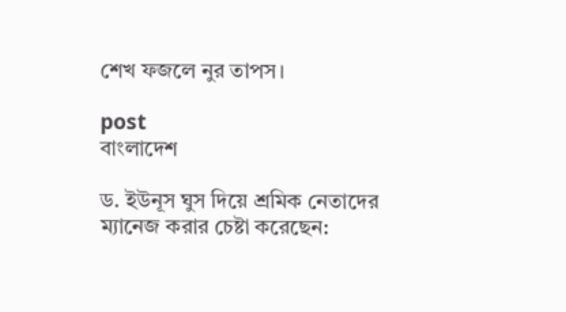শেখ ফজলে নুর তাপস।

post
বাংলাদেশ

ড. ইউনূস ঘুস দিয়ে শ্রমিক নেতাদের ম্যানেজ করার চেষ্টা করেছেন: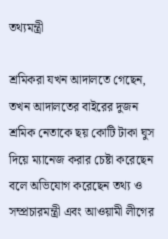তথ্যমন্ত্রী

শ্রমিকরা যখন আদালতে গেছেন, তখন আদালতের বাইরের দুজন শ্রমিক নেতাকে ছয় কোটি টাকা ঘুস দিয়ে ম্যানেজ করার চেষ্টা করেছেন বলে অভিযোগ করেছেন তথ্য ও সম্প্রচারমন্ত্রী এবং আওয়ামী লীগের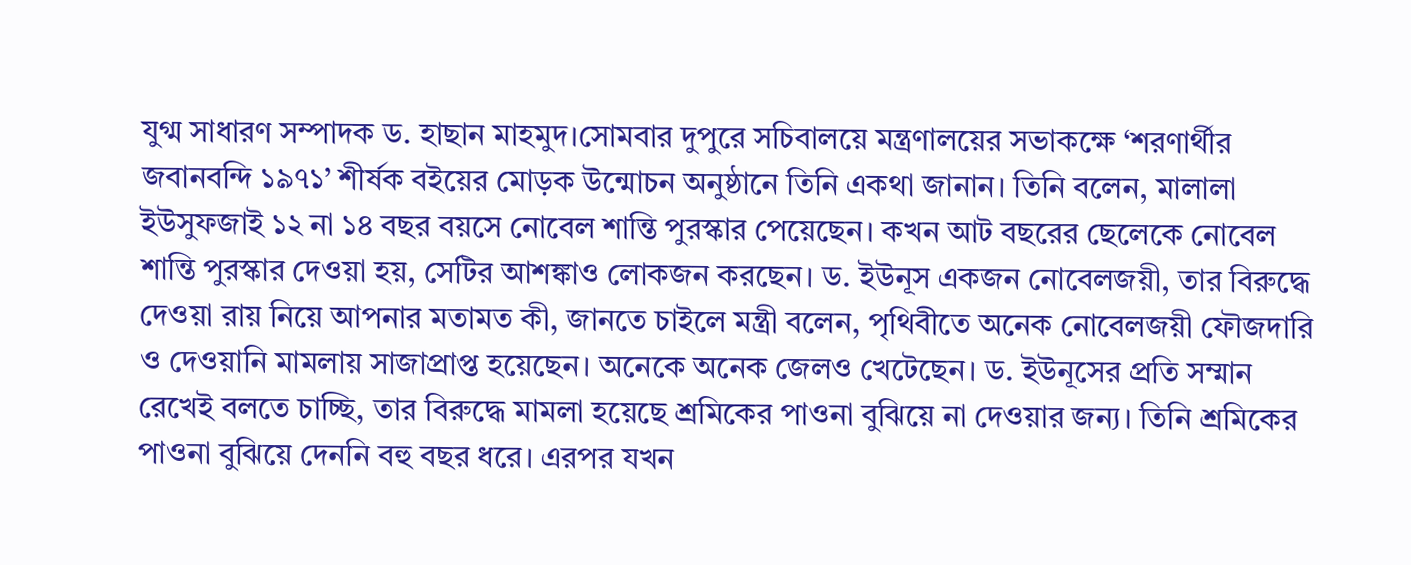যুগ্ম সাধারণ সম্পাদক ড. হাছান মাহমুদ।সোমবার দুপুরে সচিবালয়ে মন্ত্রণালয়ের সভাকক্ষে ‘শরণার্থীর জবানবন্দি ১৯৭১’ শীর্ষক বইয়ের মোড়ক উন্মোচন অনুষ্ঠানে তিনি একথা জানান। তিনি বলেন, মালালা ইউসুফজাই ১২ না ১৪ বছর বয়সে নোবেল শান্তি পুরস্কার পেয়েছেন। কখন আট বছরের ছেলেকে নোবেল শান্তি পুরস্কার দেওয়া হয়, সেটির আশঙ্কাও লোকজন করছেন। ড. ইউনূস একজন নোবেলজয়ী, তার বিরুদ্ধে দেওয়া রায় নিয়ে আপনার মতামত কী, জানতে চাইলে মন্ত্রী বলেন, পৃথিবীতে অনেক নোবেলজয়ী ফৌজদারি ও দেওয়ানি মামলায় সাজাপ্রাপ্ত হয়েছেন। অনেকে অনেক জেলও খেটেছেন। ড. ইউনূসের প্রতি সম্মান রেখেই বলতে চাচ্ছি, তার বিরুদ্ধে মামলা হয়েছে শ্রমিকের পাওনা বুঝিয়ে না দেওয়ার জন্য। তিনি শ্রমিকের পাওনা বুঝিয়ে দেননি বহু বছর ধরে। এরপর যখন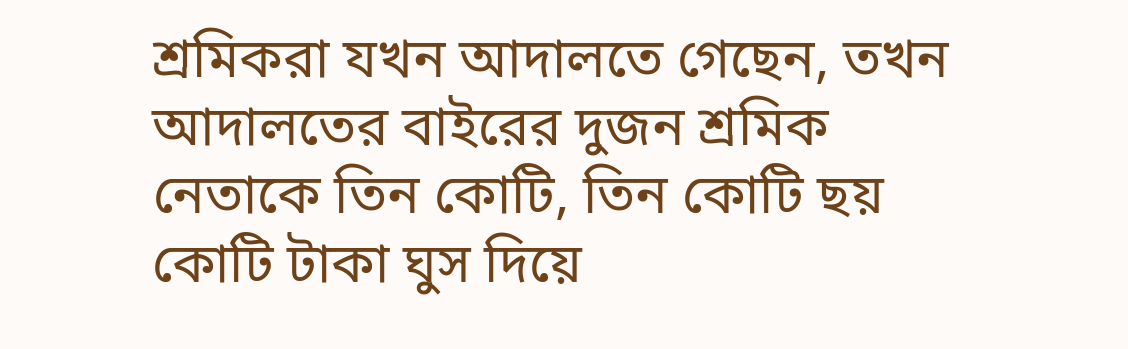শ্রমিকরা যখন আদালতে গেছেন, তখন আদালতের বাইরের দুজন শ্রমিক নেতাকে তিন কোটি, তিন কোটি ছয় কোটি টাকা ঘুস দিয়ে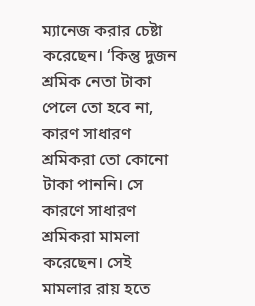ম্যানেজ করার চেষ্টা করেছেন। ‘কিন্তু দুজন শ্রমিক নেতা টাকা পেলে তো হবে না, কারণ সাধারণ শ্রমিকরা তো কোনো টাকা পাননি। সে কারণে সাধারণ শ্রমিকরা মামলা করেছেন। সেই মামলার রায় হতে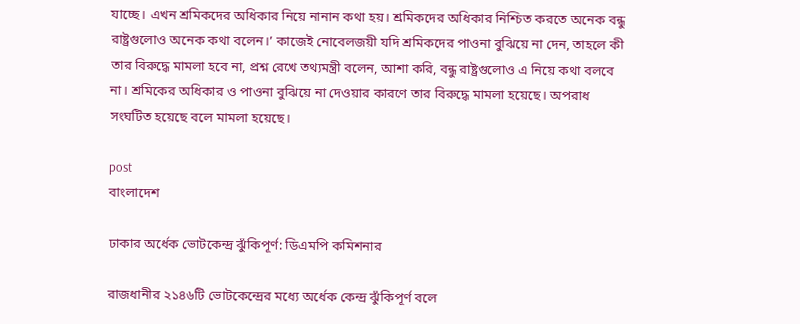যাচ্ছে। এখন শ্রমিকদের অধিকার নিয়ে নানান কথা হয়। শ্রমিকদের অধিকার নিশ্চিত করতে অনেক বন্ধু রাষ্ট্রগুলোও অনেক কথা বলেন।’ কাজেই নোবেলজয়ী যদি শ্রমিকদের পাওনা বুঝিয়ে না দেন, তাহলে কী তার বিরুদ্ধে মামলা হবে না, প্রশ্ন রেখে তথ্যমন্ত্রী বলেন, আশা করি, বন্ধু রাষ্ট্রগুলোও এ নিয়ে কথা বলবে না। শ্রমিকের অধিকার ও পাওনা বুঝিয়ে না দেওয়ার কারণে তার বিরুদ্ধে মামলা হয়েছে। অপরাধ সংঘটিত হয়েছে বলে মামলা হয়েছে।

post
বাংলাদেশ

ঢাকার অর্ধেক ভোটকেন্দ্র ঝুঁকিপূর্ণ: ডিএমপি কমিশনার

রাজধানীর ২১৪৬টি ভোটকেন্দ্রের মধ্যে অর্ধেক কেন্দ্র ঝুঁকিপূর্ণ বলে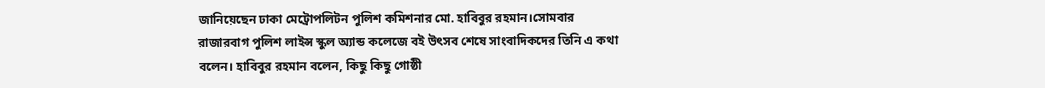জানিয়েছেন ঢাকা মেট্রোপলিটন পুলিশ কমিশনার মো. হাবিবুর রহমান।সোমবার রাজারবাগ পুলিশ লাইন্স স্কুল অ্যান্ড কলেজে বই উৎসব শেষে সাংবাদিকদের তিনি এ কথা বলেন। হাবিবুর রহমান বলেন, কিছু কিছু গোষ্ঠী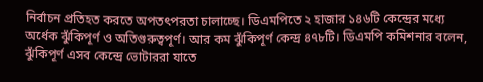নির্বাচন প্রতিহত করতে অপতৎপরতা চালাচ্ছে। ডিএমপিতে ২ হাজার ১৪৬টি কেন্দ্রের মধ্যে অর্ধেক ঝুঁকিপূর্ণ ও অতিগুরুত্বপূর্ণ। আর কম ঝুঁকিপূর্ণ কেন্দ্র ৪৭৮টি। ডিএমপি কমিশনার বলেন, ঝুঁকিপূর্ণ এসব কেন্দ্রে ভোটাররা যাতে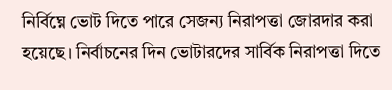নির্বিঘ্নে ভোট দিতে পারে সেজন্য নিরাপত্তা জোরদার করা হয়েছে। নির্বাচনের দিন ভোটারদের সার্বিক নিরাপত্তা দিতে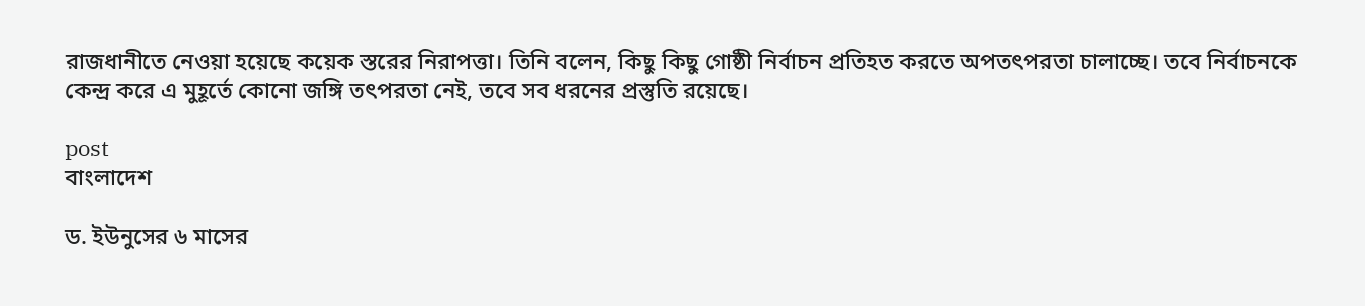রাজধানীতে নেওয়া হয়েছে কয়েক স্তরের নিরাপত্তা। তিনি বলেন, কিছু কিছু গোষ্ঠী নির্বাচন প্রতিহত করতে অপতৎপরতা চালাচ্ছে। তবে নির্বাচনকে কেন্দ্র করে এ মুহূর্তে কোনো জঙ্গি তৎপরতা নেই, তবে সব ধরনের প্রস্তুতি রয়েছে।

post
বাংলাদেশ

ড. ইউনুসের ৬ মাসের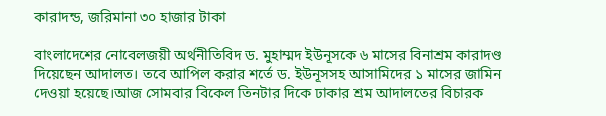কারাদন্ড, জরিমানা ৩০ হাজার টাকা

বাংলাদেশের নোবেলজয়ী অর্থনীতিবিদ ড. মুহাম্মদ ইউনূসকে ৬ মাসের বিনাশ্রম কারাদণ্ড দিয়েছেন আদালত। তবে আপিল করার শর্তে ড. ইউনূসসহ আসামিদের ১ মাসের জামিন দেওয়া হয়েছে।আজ সোমবার বিকেল তিনটার দিকে ঢাকার শ্রম আদালতের বিচারক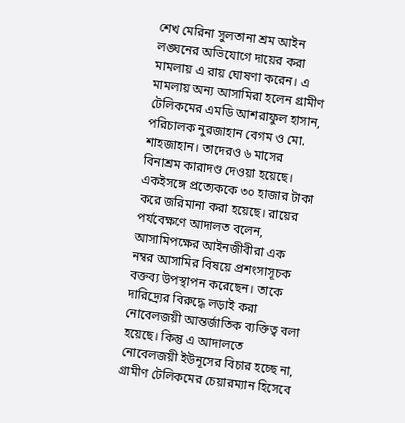শেখ মেরিনা সুলতানা শ্রম আইন লঙ্ঘনের অভিযোগে দায়ের করা মামলায় এ রায় ঘোষণা করেন। এ মামলায় অন্য আসামিরা হলেন গ্রামীণ টেলিকমের এমডি আশরাফুল হাসান, পরিচালক নুরজাহান বেগম ও মো. শাহজাহান। তাদেরও ৬ মাসের বিনাশ্রম কারাদণ্ড দেওয়া হয়েছে। একইসঙ্গে প্রত্যেককে ৩০ হাজার টাকা করে জরিমানা করা হয়েছে। রায়ের পর্যবেক্ষণে আদালত বলেন, আসামিপক্ষের আইনজীবীরা এক নম্বর আসামির বিষয়ে প্রশংসাসূচক বক্তব্য উপস্থাপন করেছেন। তাকে দারিদ্র্যের বিরুদ্ধে লড়াই করা নোবেলজয়ী আন্তর্জাতিক ব্যক্তিত্ব বলা হয়েছে। কিন্তু এ আদালতে নোবেলজয়ী ইউনূসের বিচার হচ্ছে না, গ্রামীণ টেলিকমের চেয়ারম্যান হিসেবে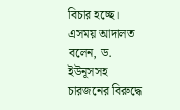বিচার হচ্ছে। এসময় আদালত বলেন, ড. ইউনূসসহ চারজনের বিরুদ্ধে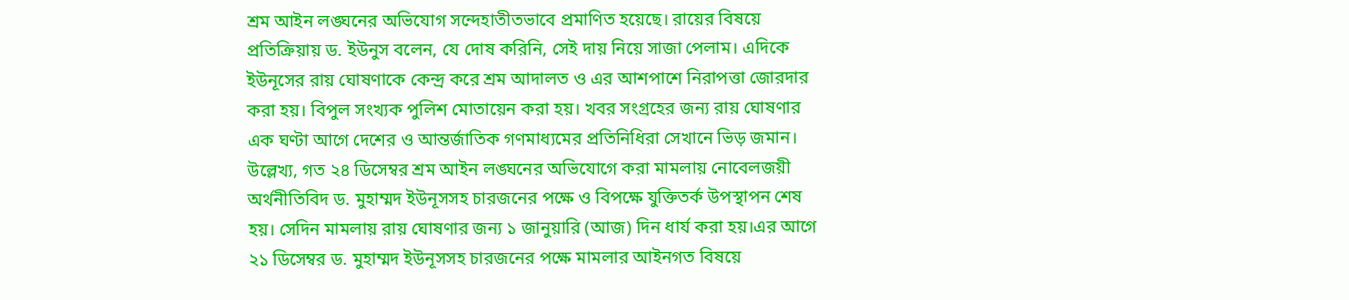শ্রম আইন লঙ্ঘনের অভিযোগ সন্দেহাতীতভাবে প্রমাণিত হয়েছে। রায়ের বিষয়ে প্রতিক্রিয়ায় ড. ইউনুস বলেন, যে দোষ করিনি, সেই দায় নিয়ে সাজা পেলাম। এদিকে ইউনূসের রায় ঘোষণাকে কেন্দ্র করে শ্রম আদালত ও এর আশপাশে নিরাপত্তা জোরদার করা হয়। বিপুল সংখ্যক পুলিশ মোতায়েন করা হয়। খবর সংগ্রহের জন্য রায় ঘোষণার এক ঘণ্টা আগে দেশের ও আন্তর্জাতিক গণমাধ্যমের প্রতিনিধিরা সেখানে ভিড় জমান। উল্লেখ্য, গত ২৪ ডিসেম্বর শ্রম আইন লঙ্ঘনের অভিযোগে করা মামলায় নোবেলজয়ী অর্থনীতিবিদ ড. মুহাম্মদ ইউনূসসহ চারজনের পক্ষে ও বিপক্ষে যুক্তিতর্ক উপস্থাপন শেষ হয়। সেদিন মামলায় রায় ঘোষণার জন্য ১ জানুয়ারি (আজ) দিন ধার্য করা হয়।এর আগে ২১ ডিসেম্বর ড. মুহাম্মদ ইউনূসসহ চারজনের পক্ষে মামলার আইনগত বিষয়ে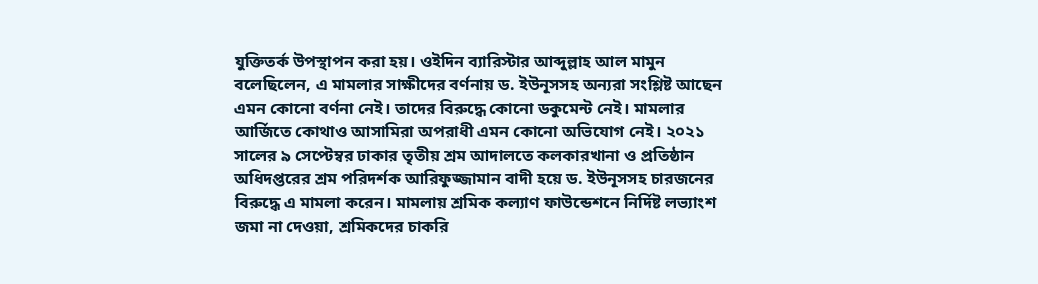যুক্তিতর্ক উপস্থাপন করা হয়। ওইদিন ব্যারিস্টার আব্দুল্লাহ আল মামুন বলেছিলেন, এ মামলার সাক্ষীদের বর্ণনায় ড. ইউনূসসহ অন্যরা সংশ্লিষ্ট আছেন এমন কোনো বর্ণনা নেই। তাদের বিরুদ্ধে কোনো ডকুমেন্ট নেই। মামলার আর্জিতে কোথাও আসামিরা অপরাধী এমন কোনো অভিযোগ নেই। ২০২১ সালের ৯ সেপ্টেম্বর ঢাকার তৃতীয় শ্রম আদালতে কলকারখানা ও প্রতিষ্ঠান অধিদপ্তরের শ্রম পরিদর্শক আরিফুজ্জামান বাদী হয়ে ড. ইউনূসসহ চারজনের বিরুদ্ধে এ মামলা করেন। মামলায় শ্রমিক কল্যাণ ফাউন্ডেশনে নির্দিষ্ট লভ্যাংশ জমা না দেওয়া, শ্রমিকদের চাকরি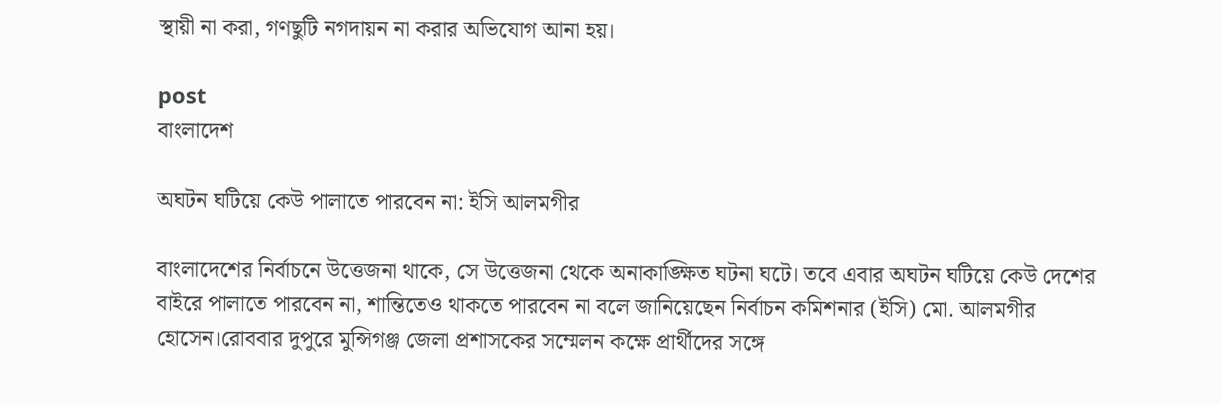স্থায়ী না করা, গণছুটি নগদায়ন না করার অভিযোগ আনা হয়।

post
বাংলাদেশ

অঘটন ঘটিয়ে কেউ পালাতে পারবেন না: ইসি আলমগীর

বাংলাদেশের নির্বাচনে উত্তেজনা থাকে, সে উত্তেজনা থেকে অনাকাঙ্ক্ষিত ঘটনা ঘটে। তবে এবার অঘটন ঘটিয়ে কেউ দেশের বাইরে পালাতে পারবেন না, শান্তিতেও থাকতে পারবেন না বলে জানিয়েছেন নির্বাচন কমিশনার (ইসি) মো. আলমগীর হোসেন।রোববার দুপুরে মুন্সিগঞ্জ জেলা প্রশাসকের সম্মেলন কক্ষে প্রার্থীদের সঙ্গে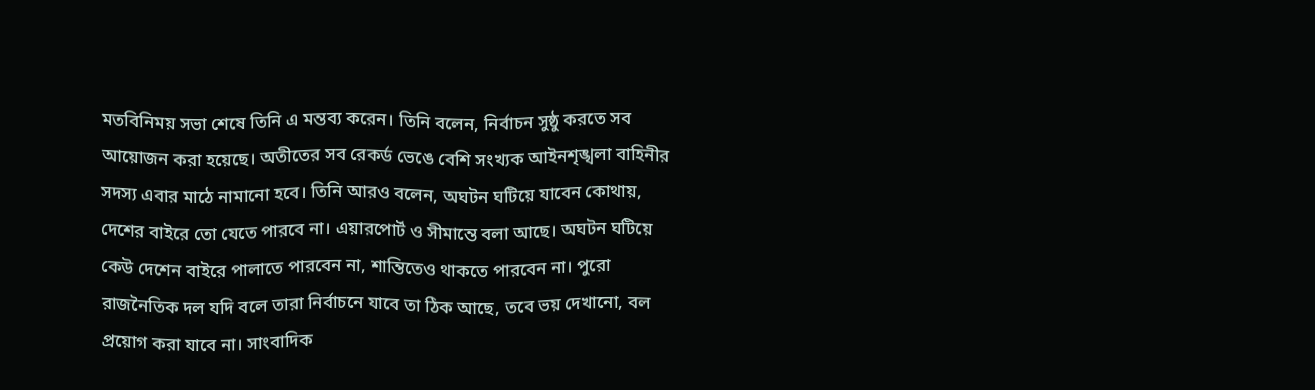মতবিনিময় সভা শেষে তিনি এ মন্তব্য করেন। তিনি বলেন, নির্বাচন সুষ্ঠু করতে সব আয়োজন করা হয়েছে। অতীতের সব রেকর্ড ভেঙে বেশি সংখ্যক আইনশৃঙ্খলা বাহিনীর সদস্য এবার মাঠে নামানো হবে। তিনি আরও বলেন, অঘটন ঘটিয়ে যাবেন কোথায়, দেশের বাইরে তো যেতে পারবে না। এয়ারপোর্ট ও সীমান্তে বলা আছে। অঘটন ঘটিয়ে কেউ দেশেন বাইরে পালাতে পারবেন না, শান্তিতেও থাকতে পারবেন না। পুরো রাজনৈতিক দল যদি বলে তারা নির্বাচনে যাবে তা ঠিক আছে, তবে ভয় দেখানো, বল প্রয়োগ করা যাবে না। সাংবাদিক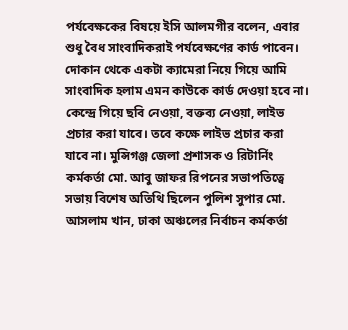পর্যবেক্ষকের বিষয়ে ইসি আলমগীর বলেন, এবার শুধু বৈধ সাংবাদিকরাই পর্যবেক্ষণের কার্ড পাবেন। দোকান থেকে একটা ক্যামেরা নিয়ে গিয়ে আমি সাংবাদিক হলাম এমন কাউকে কার্ড দেওয়া হবে না। কেন্দ্রে গিয়ে ছবি নেওয়া, বক্তব্য নেওয়া, লাইভ প্রচার করা যাবে। তবে কক্ষে লাইভ প্রচার করা যাবে না। মুন্সিগঞ্জ জেলা প্রশাসক ও রিটার্নিং কর্মকর্তা মো. আবু জাফর রিপনের সভাপতিত্বে সভায় বিশেষ অতিথি ছিলেন পুলিশ সুপার মো. আসলাম খান, ঢাকা অঞ্চলের নির্বাচন কর্মকর্তা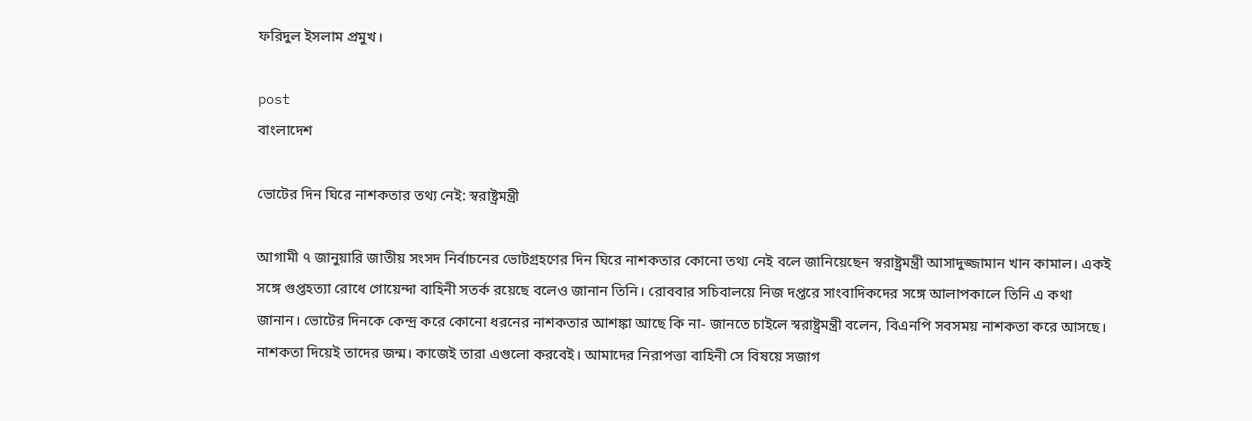ফরিদুল ইসলাম প্রমুখ।

post
বাংলাদেশ

ভোটের দিন ঘিরে নাশকতার তথ্য নেই: স্বরাষ্ট্রমন্ত্রী

আগামী ৭ জানুয়ারি জাতীয় সংসদ নির্বাচনের ভোটগ্রহণের দিন ঘিরে নাশকতার কোনো তথ্য নেই বলে জানিয়েছেন স্বরাষ্ট্রমন্ত্রী আসাদুজ্জামান খান কামাল। একই সঙ্গে গুপ্তহত্যা রোধে গোয়েন্দা বাহিনী সতর্ক রয়েছে বলেও জানান তিনি। রোববার সচিবালয়ে নিজ দপ্তরে সাংবাদিকদের সঙ্গে আলাপকালে তিনি এ কথা জানান। ভোটের দিনকে কেন্দ্র করে কোনো ধরনের নাশকতার আশঙ্কা আছে কি না- জানতে চাইলে স্বরাষ্ট্রমন্ত্রী বলেন, বিএনপি সবসময় নাশকতা করে আসছে। নাশকতা দিয়েই তাদের জন্ম। কাজেই তারা এগুলো করবেই। আমাদের নিরাপত্তা বাহিনী সে বিষয়ে সজাগ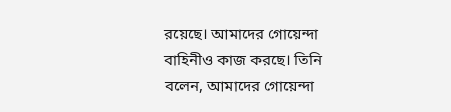রয়েছে। আমাদের গোয়েন্দা বাহিনীও কাজ করছে। তিনি বলেন, আমাদের গোয়েন্দা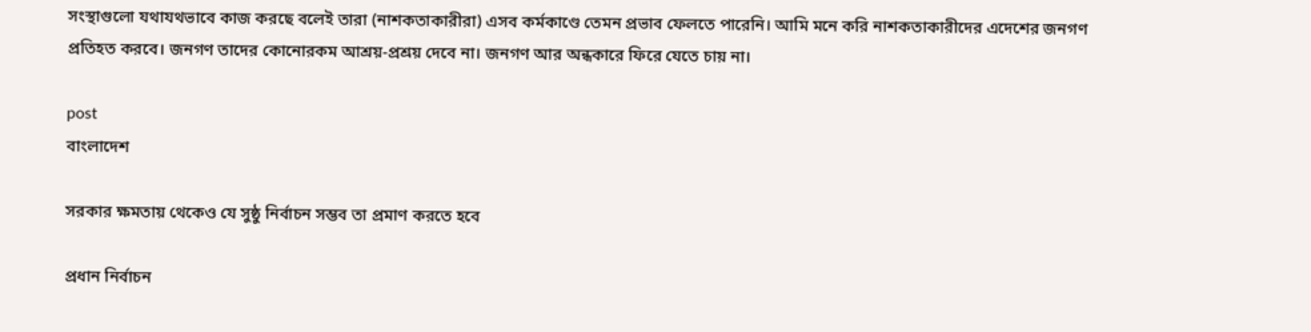সংস্থাগুলো যথাযথভাবে কাজ করছে বলেই তারা (নাশকতাকারীরা) এসব কর্মকাণ্ডে তেমন প্রভাব ফেলতে পারেনি। আমি মনে করি নাশকতাকারীদের এদেশের জনগণ প্রতিহত করবে। জনগণ তাদের কোনোরকম আশ্রয়-প্রশ্রয় দেবে না। জনগণ আর অন্ধকারে ফিরে যেতে চায় না।

post
বাংলাদেশ

সরকার ক্ষমতায় থেকেও যে সুষ্ঠু নির্বাচন সম্ভব তা প্রমাণ করতে হবে

প্রধান নির্বাচন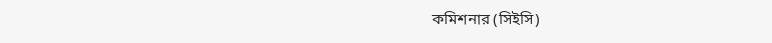কমিশনার (সিইসি)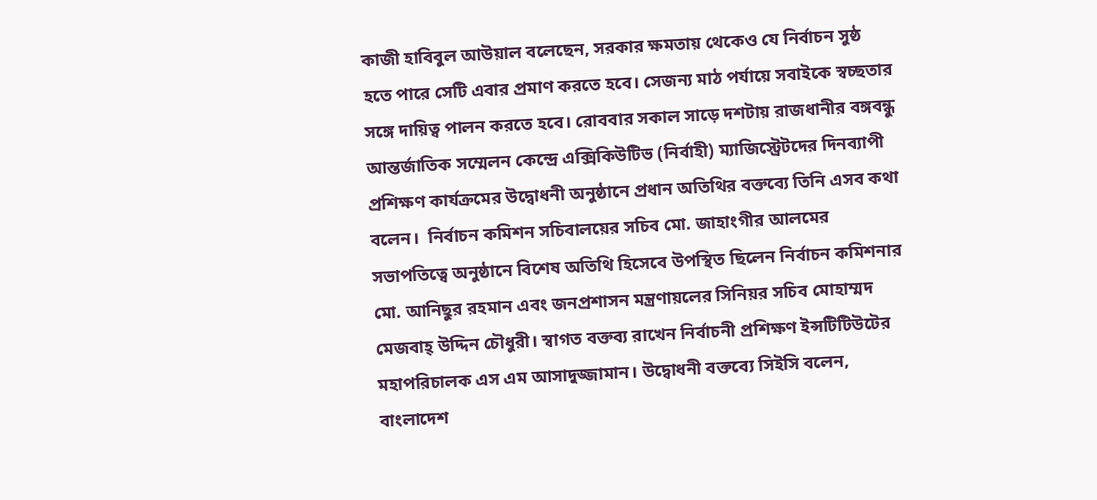কাজী হাবিবুল আউয়াল বলেছেন, সরকার ক্ষমতায় থেকেও যে নির্বাচন সুষ্ঠ হতে পারে সেটি এবার প্রমাণ করতে হবে। সেজন্য মাঠ পর্যায়ে সবাইকে স্বচ্ছতার সঙ্গে দায়িত্ব পালন করতে হবে। রোববার সকাল সাড়ে দশটায় রাজধানীর বঙ্গবন্ধু আন্তর্জাতিক সম্মেলন কেন্দ্রে এক্সিকিউটিভ (নির্বাহী) ম্যাজিস্ট্রেটদের দিনব্যাপী প্রশিক্ষণ কার্যক্রমের উদ্বোধনী অনুষ্ঠানে প্রধান অতিথির বক্তব্যে তিনি এসব কথা বলেন।  নির্বাচন কমিশন সচিবালয়ের সচিব মো. জাহাংগীর আলমের সভাপতিত্বে অনুষ্ঠানে বিশেষ অতিথি হিসেবে উপস্থিত ছিলেন নির্বাচন কমিশনার মো. আনিছুর রহমান এবং জনপ্রশাসন মন্ত্রণায়লের সিনিয়র সচিব মোহাম্মদ মেজবাহ্ উদ্দিন চৌধুরী। স্বাগত বক্তব্য রাখেন নির্বাচনী প্রশিক্ষণ ইন্সটিটিউটের মহাপরিচালক এস এম আসাদুজ্জামান। উদ্বোধনী বক্তব্যে সিইসি বলেন, বাংলাদেশ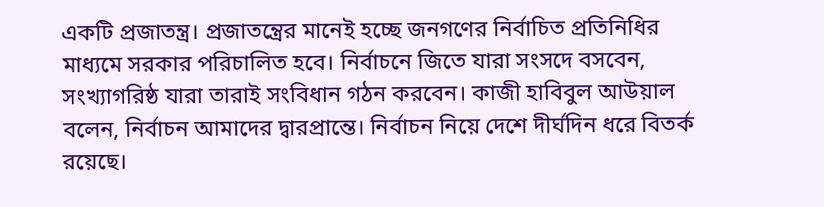একটি প্রজাতন্ত্র। প্রজাতন্ত্রের মানেই হচ্ছে জনগণের নির্বাচিত প্রতিনিধির মাধ্যমে সরকার পরিচালিত হবে। নির্বাচনে জিতে যারা সংসদে বসবেন, সংখ্যাগরিষ্ঠ যারা তারাই সংবিধান গঠন করবেন। কাজী হাবিবুল আউয়াল বলেন, নির্বাচন আমাদের দ্বারপ্রান্তে। নির্বাচন নিয়ে দেশে দীর্ঘদিন ধরে বিতর্ক রয়েছে।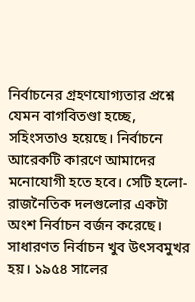নির্বাচনের গ্রহণযোগ্যতার প্রশ্নে যেমন বাগবিতণ্ডা হচ্ছে, সহিংসতাও হয়েছে। নির্বাচনে আরেকটি কারণে আমাদের মনোযোগী হতে হবে। সেটি হলো- রাজনৈতিক দলগুলোর একটা অংশ নির্বাচন বর্জন করেছে। সাধারণত নির্বাচন খুব উৎসবমুখর হয়। ১৯৫৪ সালের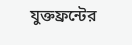যুক্তফ্রন্টের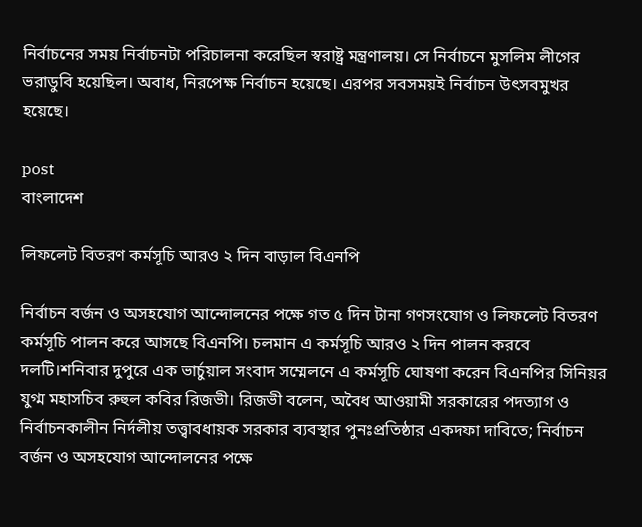নির্বাচনের সময় নির্বাচনটা পরিচালনা করেছিল স্বরাষ্ট্র মন্ত্রণালয়। সে নির্বাচনে মুসলিম লীগের ভরাডুবি হয়েছিল। অবাধ, নিরপেক্ষ নির্বাচন হয়েছে। এরপর সবসময়ই নির্বাচন উৎসবমুখর হয়েছে।

post
বাংলাদেশ

লিফলেট বিতরণ কর্মসূচি আরও ২ দিন বাড়াল বিএনপি

নির্বাচন বর্জন ও অসহযোগ আন্দোলনের পক্ষে গত ৫ দিন টানা গণসংযোগ ও লিফলেট বিতরণ কর্মসূচি পালন করে আসছে বিএনপি। চলমান এ কর্মসূচি আরও ২ দিন পালন করবে দলটি।শনিবার দুপুরে এক ভার্চুয়াল সংবাদ সম্মেলনে এ কর্মসূচি ঘোষণা করেন বিএনপির সিনিয়র যুগ্ম মহাসচিব রুহুল কবির রিজভী। রিজভী বলেন, অবৈধ আওয়ামী সরকারের পদত্যাগ ও নির্বাচনকালীন নির্দলীয় তত্ত্বাবধায়ক সরকার ব্যবস্থার পুনঃপ্রতিষ্ঠার একদফা দাবিতে; নির্বাচন বর্জন ও অসহযোগ আন্দোলনের পক্ষে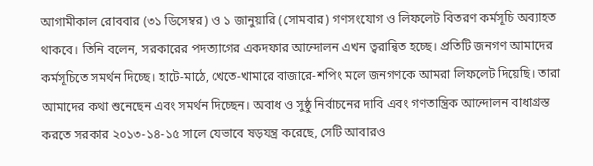আগামীকাল রোববার (৩১ ডিসেম্বর) ও ১ জানুয়ারি (সোমবার) গণসংযোগ ও লিফলেট বিতরণ কর্মসূচি অব্যাহত থাকবে। তিনি বলেন, সরকারের পদত্যাগের একদফার আন্দোলন এখন ত্বরান্বিত হচ্ছে। প্রতিটি জনগণ আমাদের কর্মসূচিতে সমর্থন দিচ্ছে। হাটে-মাঠে, খেতে-খামারে বাজারে-শপিং মলে জনগণকে আমরা লিফলেট দিয়েছি। তারা আমাদের কথা শুনেছেন এবং সমর্থন দিচ্ছেন। অবাধ ও সুষ্ঠু নির্বাচনের দাবি এবং গণতান্ত্রিক আন্দোলন বাধাগ্রস্ত করতে সরকার ২০১৩-১৪-১৫ সালে যেভাবে ষড়যন্ত্র করেছে, সেটি আবারও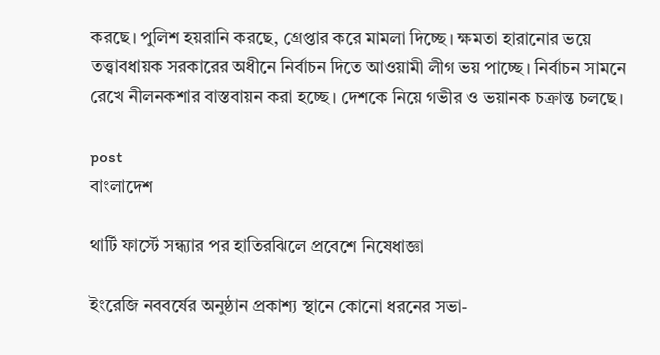করছে। পুলিশ হয়রানি করছে, গ্রেপ্তার করে মামলা দিচ্ছে। ক্ষমতা হারানোর ভয়ে তত্ত্বাবধায়ক সরকারের অধীনে নির্বাচন দিতে আওয়ামী লীগ ভয় পাচ্ছে। নির্বাচন সামনে রেখে নীলনকশার বাস্তবায়ন করা হচ্ছে। দেশকে নিয়ে গভীর ও ভয়ানক চক্রান্ত চলছে।

post
বাংলাদেশ

থার্টি ফার্স্টে সন্ধ্যার পর হাতিরঝিলে প্রবেশে নিষেধাজ্ঞা

ইংরেজি নববর্ষের অনুষ্ঠান প্রকাশ্য স্থানে কোনো ধরনের সভা-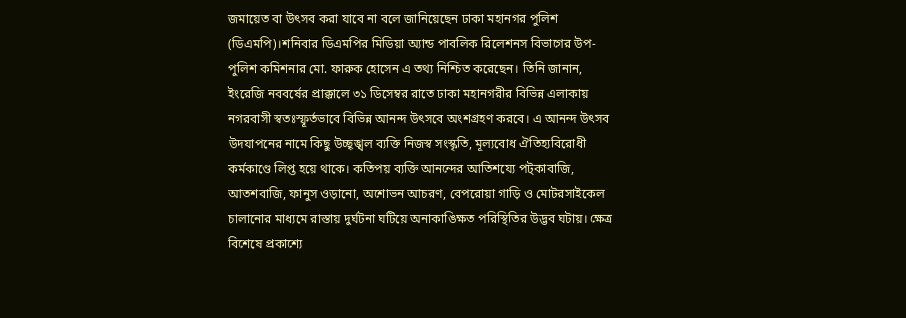জমায়েত বা উৎসব করা যাবে না বলে জানিয়েছেন ঢাকা মহানগর পুলিশ (ডিএমপি)।শনিবার ডিএমপির মিডিয়া অ্যান্ড পাবলিক রিলেশনস বিভাগের উপ-পুলিশ কমিশনার মো. ফারুক হোসেন এ তথ্য নিশ্চিত করেছেন। তিনি জানান, ইংরেজি নববর্ষের প্রাক্কালে ৩১ ডিসেম্বর রাতে ঢাকা মহানগরীর বিভিন্ন এলাকায় নগরবাসী স্বতঃস্ফূর্তভাবে বিভিন্ন আনন্দ উৎসবে অংশগ্রহণ করবে। এ আনন্দ উৎসব উদযাপনের নামে কিছু উচ্ছৃঙ্খল ব্যক্তি নিজস্ব সংস্কৃতি, মূল্যবোধ ঐতিহ্যবিরোধী কর্মকাণ্ডে লিপ্ত হয়ে থাকে। কতিপয় ব্যক্তি আনন্দের আতিশয্যে পট্কাবাজি, আতশবাজি, ফানুস ওড়ানো, অশোভন আচরণ, বেপরোয়া গাড়ি ও মোটরসাইকেল চালানোর মাধ্যমে রাস্তায় দুর্ঘটনা ঘটিয়ে অনাকাঙিক্ষত পরিস্থিতির উদ্ভব ঘটায়। ক্ষেত্র বিশেষে প্রকাশ্যে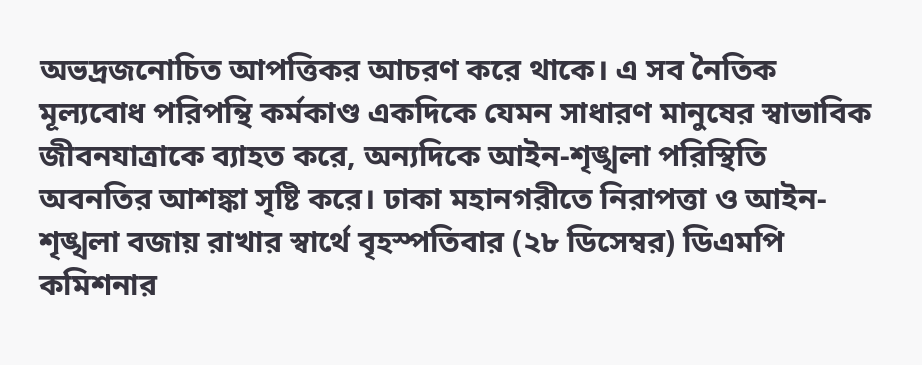অভদ্রজনোচিত আপত্তিকর আচরণ করে থাকে। এ সব নৈতিক মূল্যবোধ পরিপন্থি কর্মকাণ্ড একদিকে যেমন সাধারণ মানুষের স্বাভাবিক জীবনযাত্রাকে ব্যাহত করে, অন্যদিকে আইন-শৃঙ্খলা পরিস্থিতি অবনতির আশঙ্কা সৃষ্টি করে। ঢাকা মহানগরীতে নিরাপত্তা ও আইন-শৃঙ্খলা বজায় রাখার স্বার্থে বৃহস্পতিবার (২৮ ডিসেম্বর) ডিএমপি কমিশনার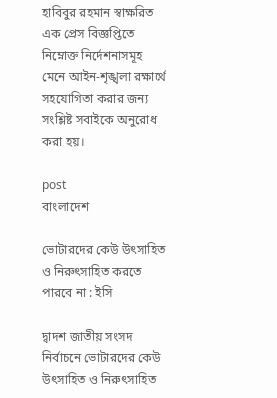হাবিবুর রহমান স্বাক্ষরিত এক প্রেস বিজ্ঞপ্তিতে নিম্নোক্ত নির্দেশনাসমূহ মেনে আইন-শৃঙ্খলা রক্ষার্থে সহযোগিতা করার জন্য সংশ্লিষ্ট সবাইকে অনুরোধ করা হয়।

post
বাংলাদেশ

ভোটারদের কেউ উৎসাহিত ও নিরুৎসাহিত করতে পারবে না : ইসি

দ্বাদশ জাতীয় সংসদ নির্বাচনে ভোটারদের কেউ উৎসাহিত ও নিরুৎসাহিত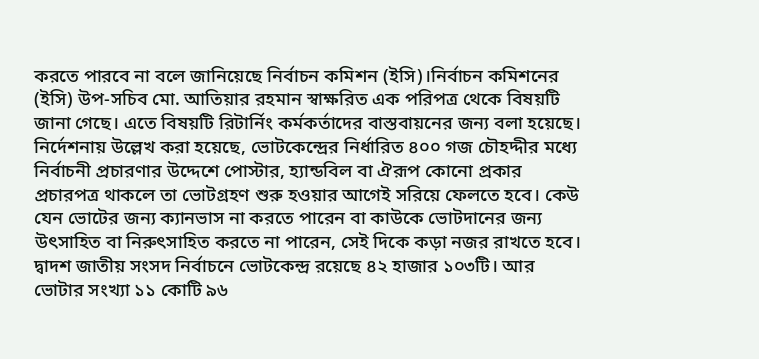করতে পারবে না বলে জানিয়েছে নির্বাচন কমিশন (ইসি)।নির্বাচন কমিশনের (ইসি) উপ-সচিব মো. আতিয়ার রহমান স্বাক্ষরিত এক পরিপত্র থেকে বিষয়টি জানা গেছে। এতে বিষয়টি রিটার্নিং কর্মকর্তাদের বাস্তবায়নের জন্য বলা হয়েছে। নির্দেশনায় উল্লেখ করা হয়েছে, ভোটকেন্দ্রের নির্ধারিত ৪০০ গজ চৌহদ্দীর মধ্যে নির্বাচনী প্রচারণার উদ্দেশে পোস্টার, হ্যান্ডবিল বা ঐরূপ কোনো প্রকার প্রচারপত্র থাকলে তা ভোটগ্রহণ শুরু হওয়ার আগেই সরিয়ে ফেলতে হবে। কেউ যেন ভোটের জন্য ক্যানভাস না করতে পারেন বা কাউকে ভোটদানের জন্য উৎসাহিত বা নিরুৎসাহিত করতে না পারেন, সেই দিকে কড়া নজর রাখতে হবে। দ্বাদশ জাতীয় সংসদ নির্বাচনে ভোটকেন্দ্র রয়েছে ৪২ হাজার ১০৩টি। আর ভোটার সংখ্যা ১১ কোটি ৯৬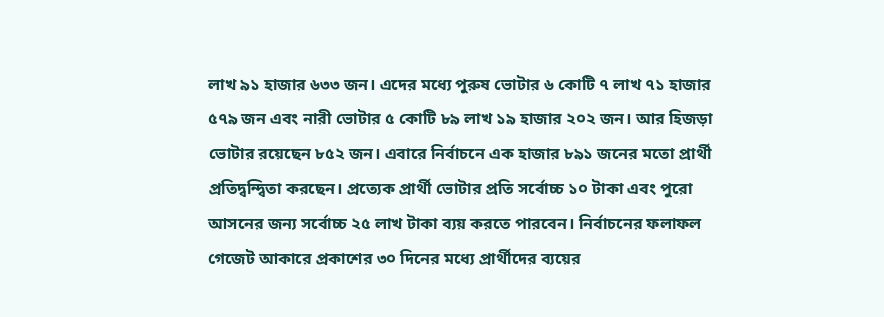লাখ ৯১ হাজার ৬৩৩ জন। এদের মধ্যে পুরুষ ভোটার ৬ কোটি ৭ লাখ ৭১ হাজার ৫৭৯ জন এবং নারী ভোটার ৫ কোটি ৮৯ লাখ ১৯ হাজার ২০২ জন। আর হিজড়া ভোটার রয়েছেন ৮৫২ জন। এবারে নির্বাচনে এক হাজার ৮৯১ জনের মতো প্রার্থী প্রতিদ্বন্দ্বিতা করছেন। প্রত্যেক প্রার্থী ভোটার প্রতি সর্বোচ্চ ১০ টাকা এবং পুরো আসনের জন্য সর্বোচ্চ ২৫ লাখ টাকা ব্যয় করতে পারবেন। নির্বাচনের ফলাফল গেজেট আকারে প্রকাশের ৩০ দিনের মধ্যে প্রার্থীদের ব্যয়ের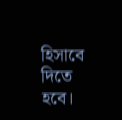হিসাবে দিতে হবে।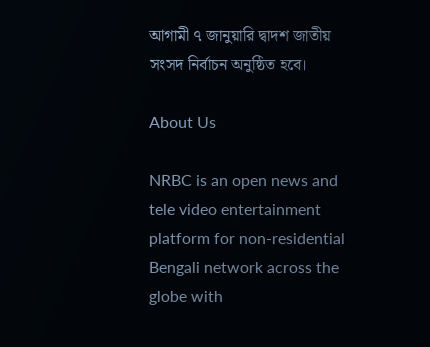আগামী ৭ জানুয়ারি দ্বাদশ জাতীয় সংসদ নির্বাচন অনুষ্ঠিত হবে।

About Us

NRBC is an open news and tele video entertainment platform for non-residential Bengali network across the globe with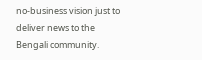no-business vision just to deliver news to the Bengali community.